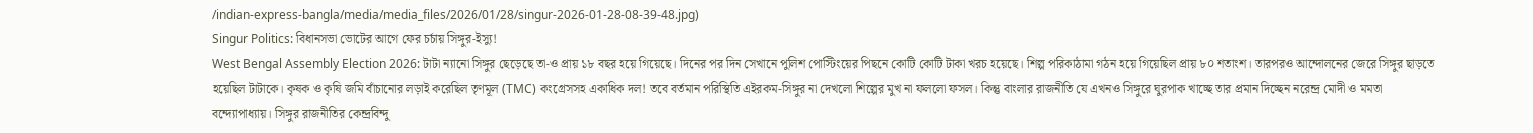/indian-express-bangla/media/media_files/2026/01/28/singur-2026-01-28-08-39-48.jpg)
Singur Politics: বিধানসভা ভোটের আগে ফের চর্চায় সিঙ্গুর-ইস্যু!
West Bengal Assembly Election 2026: টাটা ন্যানো সিঙ্গুর ছেড়েছে তা-ও প্রায় ১৮ বছর হয়ে গিয়েছে। দিনের পর দিন সেখানে পুলিশ পোস্টিংয়ের পিছনে কোটি কোটি টাকা খরচ হয়েছে। শিল্প পরিকাঠামা গঠন হয়ে গিয়েছিল প্রায় ৮০ শতাংশ। তারপরও আন্দোলনের জেরে সিঙ্গুর ছাড়তে হয়েছিল টাটাকে। কৃষক ও কৃষি জমি বাঁচানোর লড়াই করেছিল তৃণমূল (TMC) কংগ্রেসসহ একাধিক দল! তবে বর্তমান পরিস্থিতি এইরকম-সিঙ্গুর না দেখলো শিল্পের মুখ না ফললো ফসল। কিন্তু বাংলার রাজনীতি যে এখনও সিঙ্গুরে ঘুরপাক খাচ্ছে তার প্রমান দিচ্ছেন নরেন্দ্র মোদী ও মমতা বন্দ্যোপাধ্যায়। সিঙ্গুর রাজনীতির কেন্দ্রবিন্দু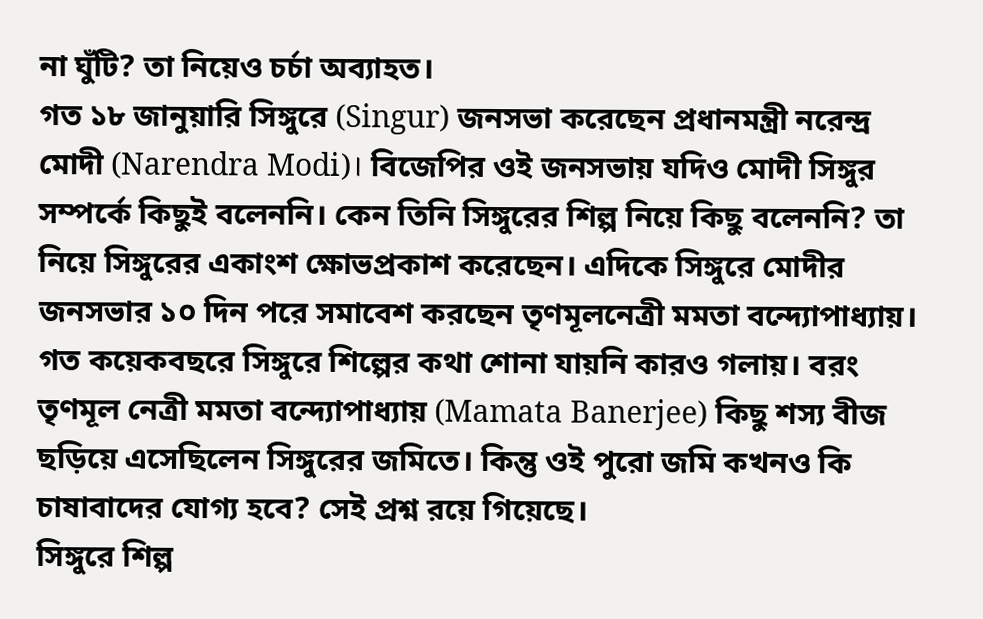না ঘুঁটি? তা নিয়েও চর্চা অব্যাহত।
গত ১৮ জানুয়ারি সিঙ্গুরে (Singur) জনসভা করেছেন প্রধানমন্ত্রী নরেন্দ্র মোদী (Narendra Modi)। বিজেপির ওই জনসভায় যদিও মোদী সিঙ্গুর সম্পর্কে কিছুই বলেননি। কেন তিনি সিঙ্গুরের শিল্প নিয়ে কিছু বলেননি? তা নিয়ে সিঙ্গুরের একাংশ ক্ষোভপ্রকাশ করেছেন। এদিকে সিঙ্গুরে মোদীর জনসভার ১০ দিন পরে সমাবেশ করছেন তৃণমূলনেত্রী মমতা বন্দ্যোপাধ্যায়। গত কয়েকবছরে সিঙ্গুরে শিল্পের কথা শোনা যায়নি কারও গলায়। বরং তৃণমূল নেত্রী মমতা বন্দ্যোপাধ্যায় (Mamata Banerjee) কিছু শস্য বীজ ছড়িয়ে এসেছিলেন সিঙ্গুরের জমিতে। কিন্তু ওই পুরো জমি কখনও কি চাষাবাদের যোগ্য হবে? সেই প্রশ্ন রয়ে গিয়েছে।
সিঙ্গুরে শিল্প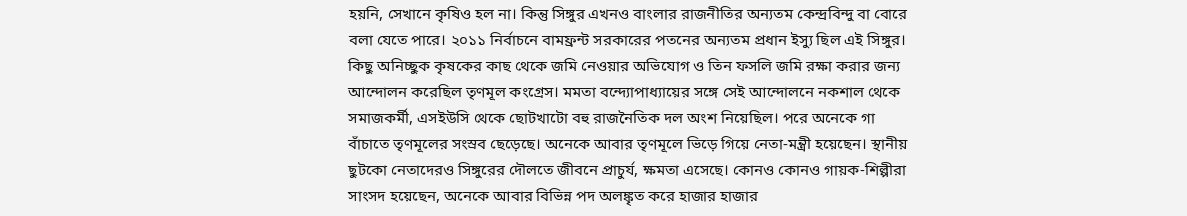হয়নি, সেখানে কৃষিও হল না। কিন্তু সিঙ্গুর এখনও বাংলার রাজনীতির অন্যতম কেন্দ্রবিন্দু বা বোরে বলা যেতে পারে। ২০১১ নির্বাচনে বামফ্রন্ট সরকারের পতনের অন্যতম প্রধান ইস্যু ছিল এই সিঙ্গুর। কিছু অনিচ্ছুক কৃষকের কাছ থেকে জমি নেওয়ার অভিযোগ ও তিন ফসলি জমি রক্ষা করার জন্য আন্দোলন করেছিল তৃণমূল কংগ্রেস। মমতা বন্দ্যোপাধ্যায়ের সঙ্গে সেই আন্দোলনে নকশাল থেকে সমাজকর্মী, এসইউসি থেকে ছোটখাটো বহু রাজনৈতিক দল অংশ নিয়েছিল। পরে অনেকে গা বাঁচাতে তৃণমূলের সংস্রব ছেড়েছে। অনেকে আবার তৃণমূলে ভিড়ে গিয়ে নেতা-মন্ত্রী হয়েছেন। স্থানীয় ছুটকো নেতাদেরও সিঙ্গুরের দৌলতে জীবনে প্রাচুর্য, ক্ষমতা এসেছে। কোনও কোনও গায়ক-শিল্পীরা সাংসদ হয়েছেন, অনেকে আবার বিভিন্ন পদ অলঙ্কৃত করে হাজার হাজার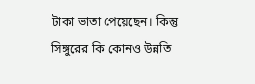টাকা ভাতা পেয়েছেন। কিন্তু সিঙ্গুরের কি কোনও উন্নতি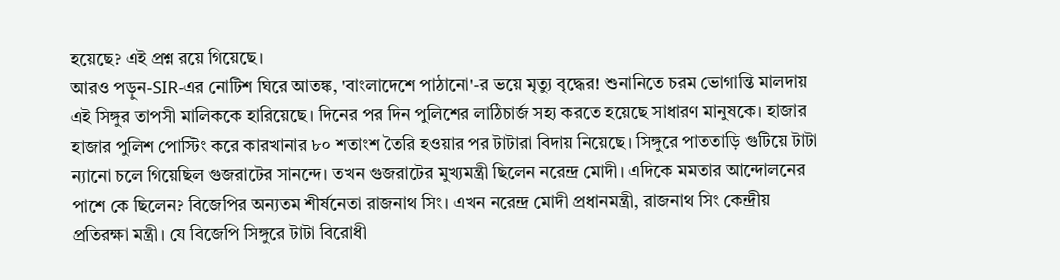হয়েছে? এই প্রশ্ন রয়ে গিয়েছে।
আরও পড়ুন-SIR-এর নোটিশ ঘিরে আতঙ্ক, 'বাংলাদেশে পাঠানো'-র ভয়ে মৃত্যু বৃদ্ধের! শুনানিতে চরম ভোগান্তি মালদায়
এই সিঙ্গুর তাপসী মালিককে হারিয়েছে। দিনের পর দিন পুলিশের লাঠিচার্জ সহ্য করতে হয়েছে সাধারণ মানুষকে। হাজার হাজার পুলিশ পোস্টিং করে কারখানার ৮০ শতাংশ তৈরি হওয়ার পর টাটারা বিদায় নিয়েছে। সিঙ্গুরে পাততাড়ি গুটিয়ে টাটা ন্যানো চলে গিয়েছিল গুজরাটের সানন্দে। তখন গুজরাটের মুখ্যমন্ত্রী ছিলেন নরেন্দ্র মোদী। এদিকে মমতার আন্দোলনের পাশে কে ছিলেন? বিজেপির অন্যতম শীর্ষনেতা রাজনাথ সিং। এখন নরেন্দ্র মোদী প্রধানমন্ত্রী, রাজনাথ সিং কেন্দ্রীয় প্রতিরক্ষা মন্ত্রী। যে বিজেপি সিঙ্গুরে টাটা বিরোধী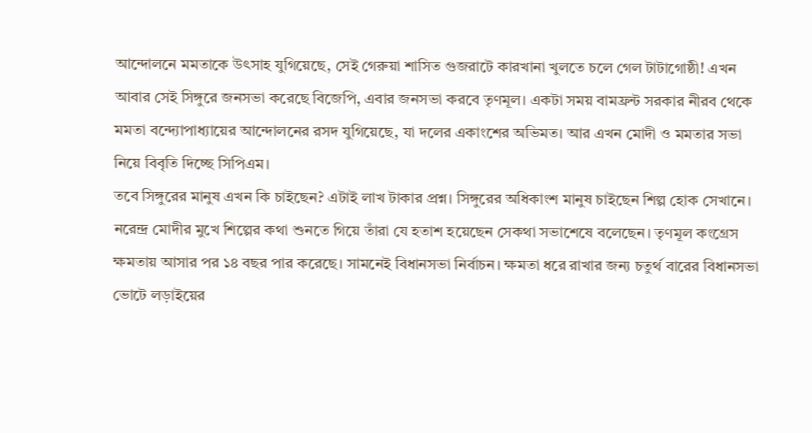আন্দোলনে মমতাকে উৎসাহ যুগিয়েছে, সেই গেরুয়া শাসিত গুজরাটে কারখানা খুলতে চলে গেল টাটাগোষ্ঠী! এখন আবার সেই সিঙ্গুরে জনসভা করেছে বিজেপি, এবার জনসভা করবে তৃণমূল। একটা সময় বামফ্রন্ট সরকার নীরব থেকে মমতা বন্দ্যোপাধ্যায়ের আন্দোলনের রসদ যুগিয়েছে, যা দলের একাংশের অভিমত। আর এখন মোদী ও মমতার সভা নিয়ে বিবৃতি দিচ্ছে সিপিএম।
তবে সিঙ্গুরের মানুষ এখন কি চাইছেন? এটাই লাখ টাকার প্রশ্ন। সিঙ্গুরের অধিকাংশ মানুষ চাইছেন শিল্প হোক সেখানে। নরেন্দ্র মোদীর মুখে শিল্পের কথা শুনতে গিয়ে তাঁরা যে হতাশ হয়েছেন সেকথা সভাশেষে বলেছেন। তৃণমূল কংগ্রেস ক্ষমতায় আসার পর ১৪ বছর পার করেছে। সামনেই বিধানসভা নির্বাচন। ক্ষমতা ধরে রাখার জন্য চতুর্থ বারের বিধানসভা ভোটে লড়াইয়ের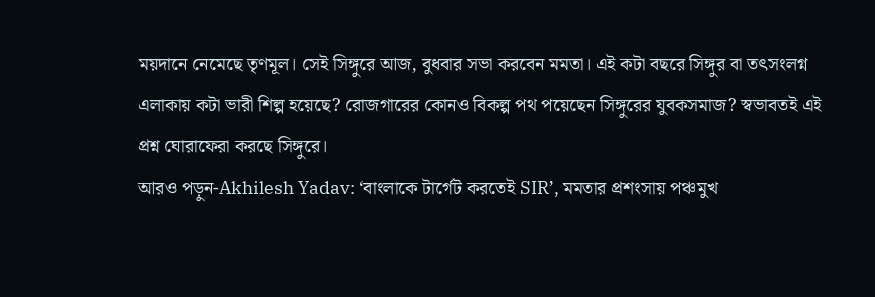ময়দানে নেমেছে তৃণমূল। সেই সিঙ্গুরে আজ, বুধবার সভা করবেন মমতা। এই কটা বছরে সিঙ্গুর বা তৎসংলগ্ন এলাকায় কটা ভারী শিল্প হয়েছে? রোজগারের কোনও বিকল্প পথ পয়েছেন সিঙ্গুরের যুবকসমাজ? স্বভাবতই এই প্রশ্ন ঘোরাফেরা করছে সিঙ্গুরে।
আরও পড়ুন-Akhilesh Yadav: ‘বাংলাকে টার্গেট করতেই SIR’, মমতার প্রশংসায় পঞ্চমুখ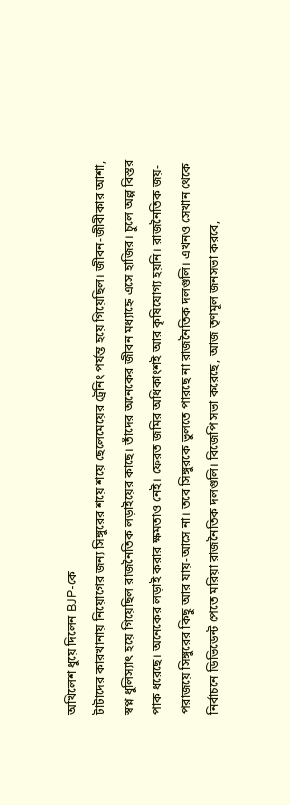অখিলেশ ধুয়ে দিলেন BJP-কে
টাটাদের কারখানায় নিয়োগের জন্য সিঙ্গুরের শয়ে শয়ে ছেলেমেয়ের ট্রেনিং পর্যন্ত হয়ে গিয়েছিল। জীবন-জীবীকার আশা, স্বপ্ন ধুলিস্যাৎ হয়ে গিয়েছিল রাজনৈতিক লড়াইয়ের কাছে। তাঁদের অনেকের জীবন মধ্যাহ্নে এসে হাজির। চুলে অল্প বিস্তর পাক ধরেছে। অনেকের লড়াই করার ক্ষমতাও নেই। ফেরত জমির অধিকাংশই আর কৃষিযোগ্য হয়নি। রাজনৈতিক জয়-পরাজয়ে সিঙ্গুরের কিছু আর যায়-আসে না। তবে সিঙ্গুরকে ভুলতে পারছে না রাজনৈতিক দলগুলি। এখনও সেখান থেকে নির্বাচনে ডিভিডেন্ট পেতে মরিয়া রাজনৈতিক দলগুলি। বিজেপি সভা করেছে, আজ তৃণমূল জনসভা করবে,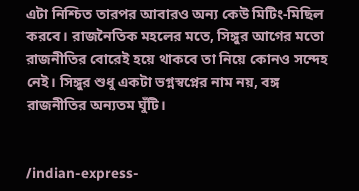এটা নিশ্চিত তারপর আবারও অন্য কেউ মিটিং-মিছিল করবে। রাজনৈতিক মহলের মতে, সিঙ্গুর আগের মতো রাজনীতির বোরেই হয়ে থাকবে তা নিয়ে কোনও সন্দেহ নেই। সিঙ্গুর শুধু একটা ভগ্নস্বপ্নের নাম নয়, বঙ্গ রাজনীতির অন্যতম ঘুঁটি।


/indian-express-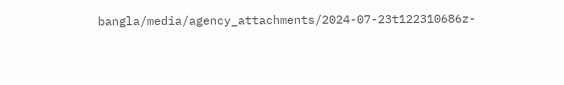bangla/media/agency_attachments/2024-07-23t122310686z-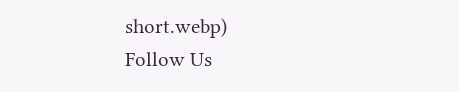short.webp)
Follow Us